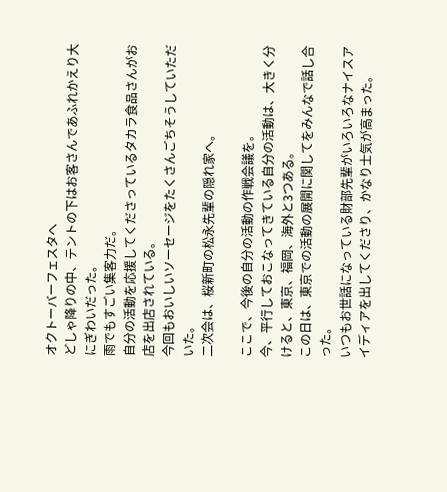オクトーバーフェスタへ
どしゃ降りの中、テントの下はお客さんであふれかえり大にぎわいだった。
雨でもすごい集客力だ。
自分の活動を応援してくださっているタカラ食品さんがお店を出店されている。
今回もおいしいソーセージをたくさんごちそうしていただいた。
二次会は、桜新町の松永先輩の隠れ家へ。

ここで、今後の自分の活動の作戦会議を。
今、平行しておこなってきている自分の活動は、大きく分けると、東京、福岡、海外と3つある。
この日は、東京での活動の展開に関してをみんなで話し合った。
いつもお世話になっている財部先輩がいろいろなナイスアイディアを出してくださり、かなり士気が高まった。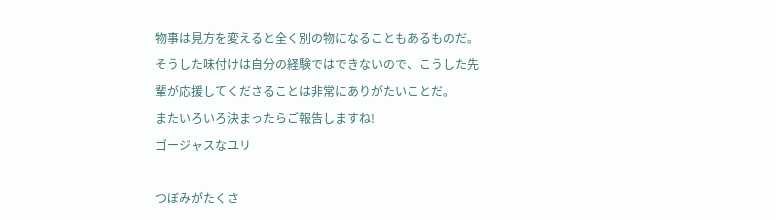物事は見方を変えると全く別の物になることもあるものだ。
そうした味付けは自分の経験ではできないので、こうした先輩が応援してくださることは非常にありがたいことだ。
またいろいろ決まったらご報告しますね!
ゴージャスなユリ

つぼみがたくさ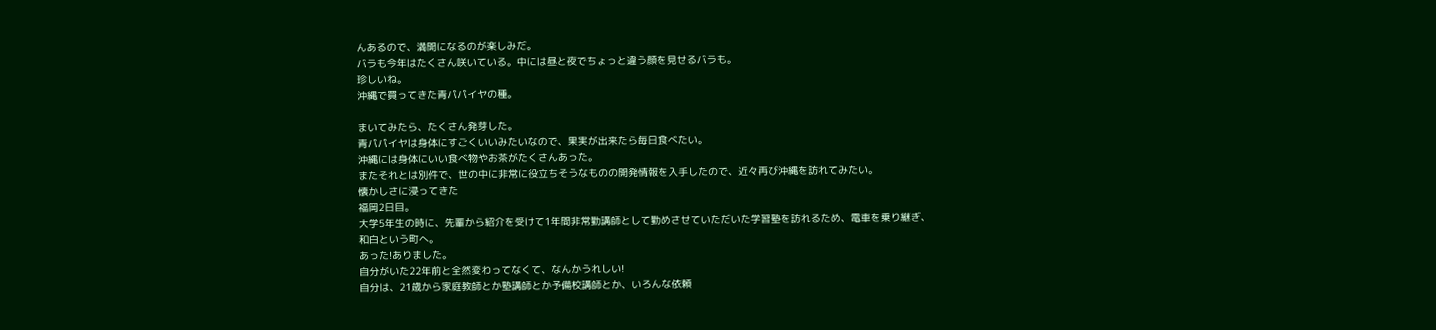んあるので、満開になるのが楽しみだ。
バラも今年はたくさん咲いている。中には昼と夜でちょっと違う顔を見せるバラも。
珍しいね。
沖縄で買ってきた青パパイヤの種。

まいてみたら、たくさん発芽した。
青パパイヤは身体にすごくいいみたいなので、果実が出来たら毎日食べたい。
沖縄には身体にいい食べ物やお茶がたくさんあった。
またそれとは別件で、世の中に非常に役立ちそうなものの開発情報を入手したので、近々再び沖縄を訪れてみたい。
懐かしさに浸ってきた
福岡2日目。
大学5年生の時に、先輩から紹介を受けて1年間非常勤講師として勤めさせていただいた学習塾を訪れるため、電車を乗り継ぎ、和白という町へ。
あった!ありました。
自分がいた22年前と全然変わってなくて、なんかうれしい!
自分は、21歳から家庭教師とか塾講師とか予備校講師とか、いろんな依頼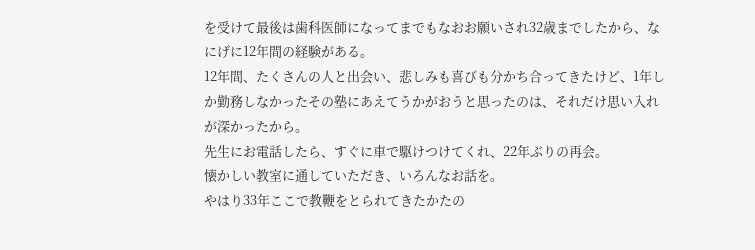を受けて最後は歯科医師になってまでもなおお願いされ32歳までしたから、なにげに12年間の経験がある。
12年間、たくさんの人と出会い、悲しみも喜びも分かち合ってきたけど、1年しか勤務しなかったその塾にあえてうかがおうと思ったのは、それだけ思い入れが深かったから。
先生にお電話したら、すぐに車で駆けつけてくれ、22年ぶりの再会。
懐かしい教室に通していただき、いろんなお話を。
やはり33年ここで教鞭をとられてきたかたの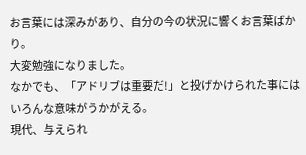お言葉には深みがあり、自分の今の状況に響くお言葉ばかり。
大変勉強になりました。
なかでも、「アドリブは重要だ!」と投げかけられた事にはいろんな意味がうかがえる。
現代、与えられ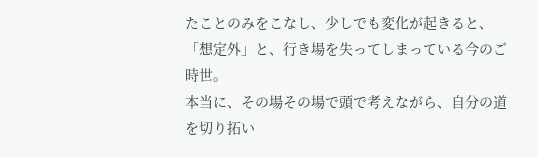たことのみをこなし、少しでも変化が起きると、「想定外」と、行き場を失ってしまっている今のご時世。
本当に、その場その場で頭で考えながら、自分の道を切り拓い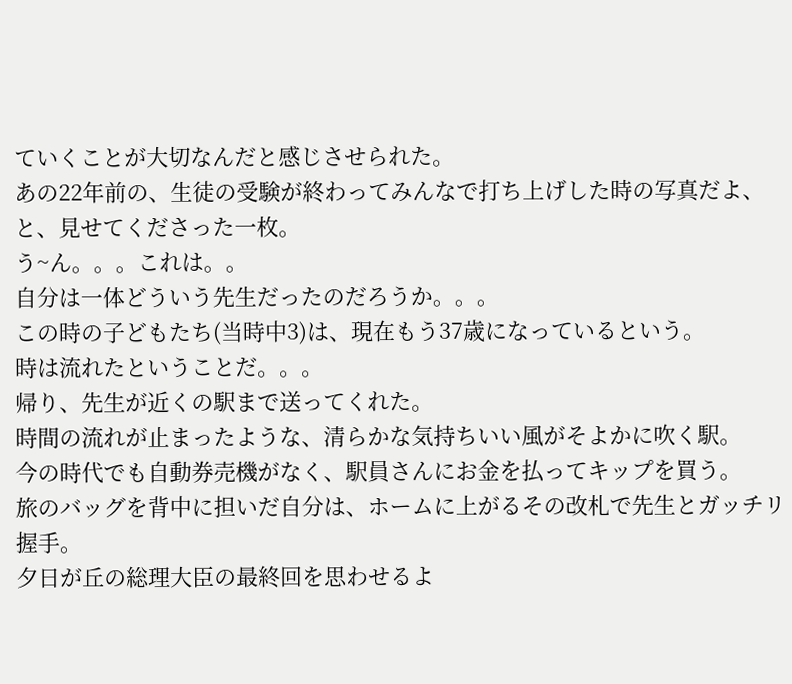ていくことが大切なんだと感じさせられた。
あの22年前の、生徒の受験が終わってみんなで打ち上げした時の写真だよ、と、見せてくださった一枚。
う~ん。。。これは。。
自分は一体どういう先生だったのだろうか。。。
この時の子どもたち(当時中3)は、現在もう37歳になっているという。
時は流れたということだ。。。
帰り、先生が近くの駅まで送ってくれた。
時間の流れが止まったような、清らかな気持ちいい風がそよかに吹く駅。
今の時代でも自動券売機がなく、駅員さんにお金を払ってキップを買う。
旅のバッグを背中に担いだ自分は、ホームに上がるその改札で先生とガッチリ握手。
夕日が丘の総理大臣の最終回を思わせるよ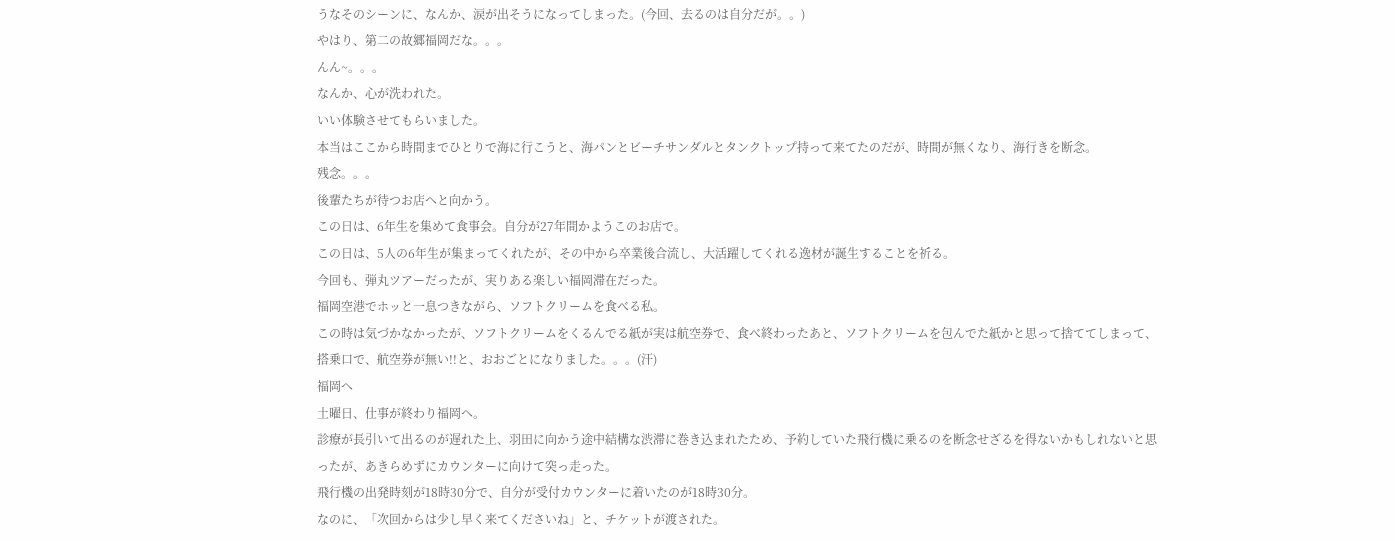うなそのシーンに、なんか、涙が出そうになってしまった。(今回、去るのは自分だが。。)
やはり、第二の故郷福岡だな。。。
んん~。。。
なんか、心が洗われた。
いい体験させてもらいました。
本当はここから時間までひとりで海に行こうと、海パンとビーチサンダルとタンクトップ持って来てたのだが、時間が無くなり、海行きを断念。
残念。。。
後輩たちが待つお店へと向かう。
この日は、6年生を集めて食事会。自分が27年間かようこのお店で。
この日は、5人の6年生が集まってくれたが、その中から卒業後合流し、大活躍してくれる逸材が誕生することを祈る。
今回も、弾丸ツアーだったが、実りある楽しい福岡滞在だった。
福岡空港でホッと一息つきながら、ソフトクリームを食べる私。
この時は気づかなかったが、ソフトクリームをくるんでる紙が実は航空券で、食べ終わったあと、ソフトクリームを包んでた紙かと思って捨ててしまって、搭乗口で、航空券が無い!!と、おおごとになりました。。。(汗)
福岡へ
土曜日、仕事が終わり福岡へ。
診療が長引いて出るのが遅れた上、羽田に向かう途中結構な渋滞に巻き込まれたため、予約していた飛行機に乗るのを断念せざるを得ないかもしれないと思ったが、あきらめずにカウンターに向けて突っ走った。
飛行機の出発時刻が18時30分で、自分が受付カウンターに着いたのが18時30分。
なのに、「次回からは少し早く来てくださいね」と、チケットが渡された。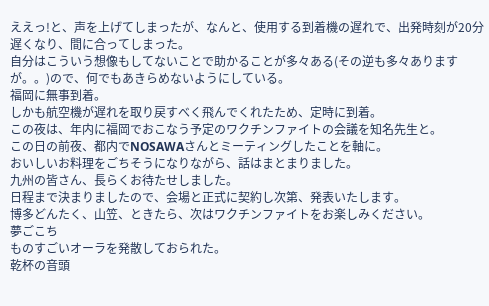ええっ!と、声を上げてしまったが、なんと、使用する到着機の遅れで、出発時刻が20分遅くなり、間に合ってしまった。
自分はこういう想像もしてないことで助かることが多々ある(その逆も多々ありますが。。)ので、何でもあきらめないようにしている。
福岡に無事到着。
しかも航空機が遅れを取り戻すべく飛んでくれたため、定時に到着。
この夜は、年内に福岡でおこなう予定のワクチンファイトの会議を知名先生と。
この日の前夜、都内でNOSAWAさんとミーティングしたことを軸に。
おいしいお料理をごちそうになりながら、話はまとまりました。
九州の皆さん、長らくお待たせしました。
日程まで決まりましたので、会場と正式に契約し次第、発表いたします。
博多どんたく、山笠、ときたら、次はワクチンファイトをお楽しみください。
夢ごこち
ものすごいオーラを発散しておられた。
乾杯の音頭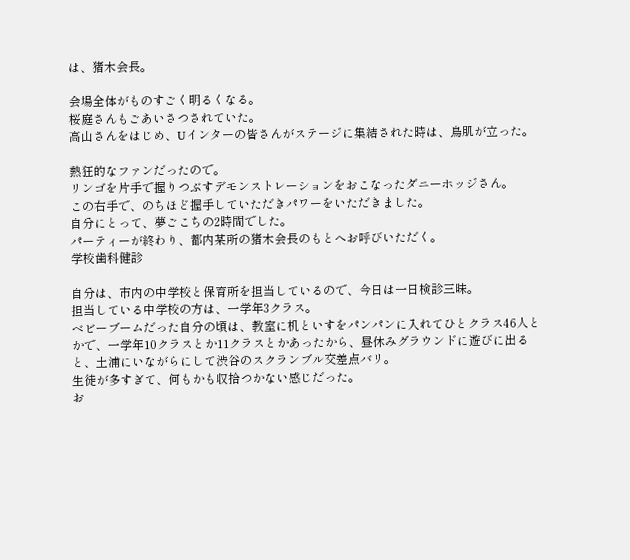は、猪木会長。

会場全体がものすごく明るくなる。
桜庭さんもごあいさつされていた。
高山さんをはじめ、Uインターの皆さんがステージに集結された時は、鳥肌が立った。

熱狂的なファンだったので。
リンゴを片手で握りつぶすデモンストレーションをおこなったダニーホッジさん。
この右手で、のちほど握手していただきパワーをいただきました。
自分にとって、夢ごこちの2時間でした。
パーティーが終わり、都内某所の猪木会長のもとへお呼びいただく。
学校歯科健診

自分は、市内の中学校と保育所を担当しているので、今日は一日検診三昧。
担当している中学校の方は、一学年3クラス。
ベビーブームだった自分の頃は、教室に机といすをパンパンに入れてひとクラス46人とかで、一学年10クラスとか11クラスとかあったから、昼休みグラウンドに遊びに出ると、土浦にいながらにして渋谷のスクランブル交差点バリ。
生徒が多すぎて、何もかも収拾つかない感じだった。
お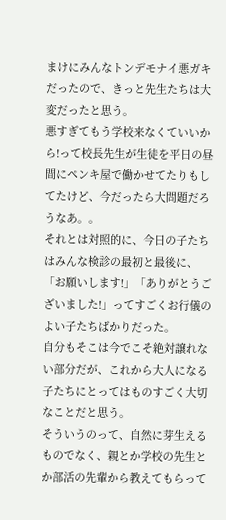まけにみんなトンデモナイ悪ガキだったので、きっと先生たちは大変だったと思う。
悪すぎてもう学校来なくていいから!って校長先生が生徒を平日の昼間にペンキ屋で働かせてたりもしてたけど、今だったら大問題だろうなあ。。
それとは対照的に、今日の子たちはみんな検診の最初と最後に、「お願いします!」「ありがとうございました!」ってすごくお行儀のよい子たちばかりだった。
自分もそこは今でこそ絶対譲れない部分だが、これから大人になる子たちにとってはものすごく大切なことだと思う。
そういうのって、自然に芽生えるものでなく、親とか学校の先生とか部活の先輩から教えてもらって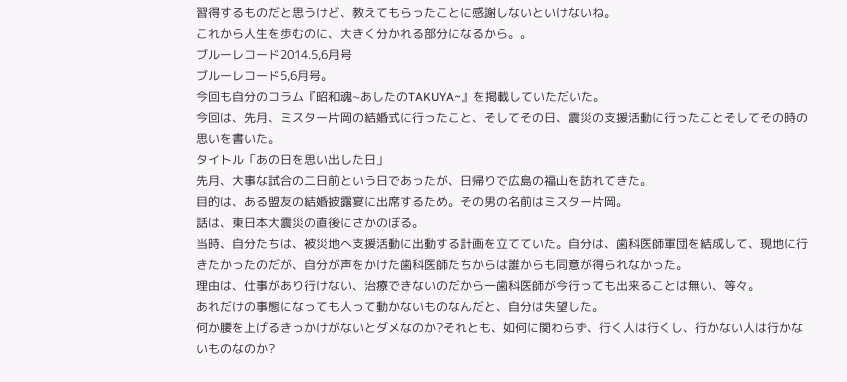習得するものだと思うけど、教えてもらったことに感謝しないといけないね。
これから人生を歩むのに、大きく分かれる部分になるから。。
ブルーレコード2014.5,6月号
ブルーレコード5,6月号。
今回も自分のコラム『昭和魂~あしたのTAKUYA~』を掲載していただいた。
今回は、先月、ミスター片岡の結婚式に行ったこと、そしてその日、震災の支援活動に行ったことそしてその時の思いを書いた。
タイトル「あの日を思い出した日」
先月、大事な試合の二日前という日であったが、日帰りで広島の福山を訪れてきた。
目的は、ある盟友の結婚披露宴に出席するため。その男の名前はミスター片岡。
話は、東日本大震災の直後にさかのぼる。
当時、自分たちは、被災地へ支援活動に出動する計画を立てていた。自分は、歯科医師軍団を結成して、現地に行きたかったのだが、自分が声をかけた歯科医師たちからは誰からも同意が得られなかった。
理由は、仕事があり行けない、治療できないのだから一歯科医師が今行っても出来ることは無い、等々。
あれだけの事態になっても人って動かないものなんだと、自分は失望した。
何か腰を上げるきっかけがないとダメなのか?それとも、如何に関わらず、行く人は行くし、行かない人は行かないものなのか?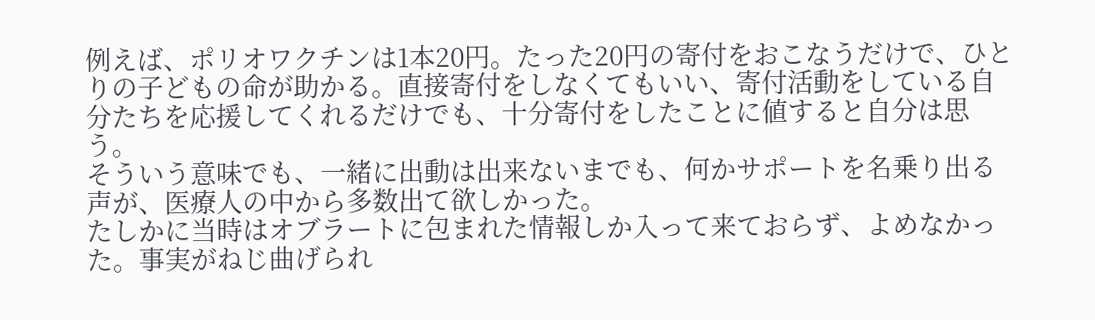例えば、ポリオワクチンは1本20円。たった20円の寄付をおこなうだけで、ひとりの子どもの命が助かる。直接寄付をしなくてもいい、寄付活動をしている自分たちを応援してくれるだけでも、十分寄付をしたことに値すると自分は思う。
そういう意味でも、一緒に出動は出来ないまでも、何かサポートを名乗り出る声が、医療人の中から多数出て欲しかった。
たしかに当時はオブラートに包まれた情報しか入って来ておらず、よめなかった。事実がねじ曲げられ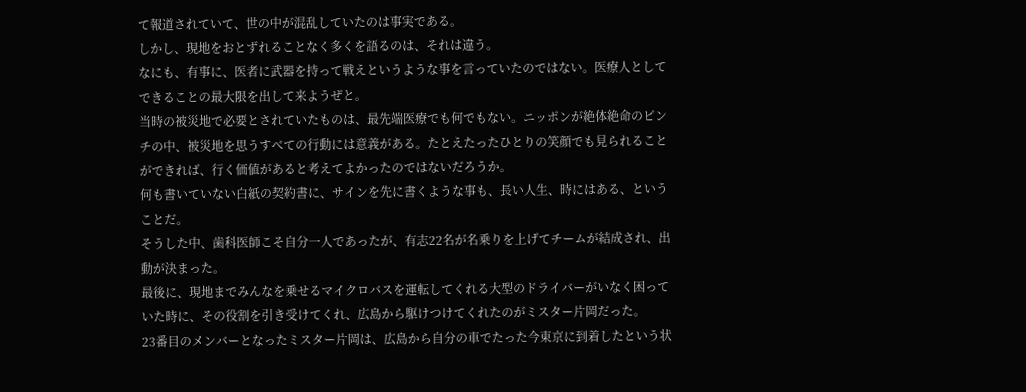て報道されていて、世の中が混乱していたのは事実である。
しかし、現地をおとずれることなく多くを語るのは、それは違う。
なにも、有事に、医者に武器を持って戦えというような事を言っていたのではない。医療人としてできることの最大限を出して来ようぜと。
当時の被災地で必要とされていたものは、最先端医療でも何でもない。ニッポンが絶体絶命のピンチの中、被災地を思うすべての行動には意義がある。たとえたったひとりの笑顔でも見られることができれば、行く価値があると考えてよかったのではないだろうか。
何も書いていない白紙の契約書に、サインを先に書くような事も、長い人生、時にはある、ということだ。
そうした中、歯科医師こそ自分一人であったが、有志22名が名乗りを上げてチームが結成され、出動が決まった。
最後に、現地までみんなを乗せるマイクロバスを運転してくれる大型のドライバーがいなく困っていた時に、その役割を引き受けてくれ、広島から駆けつけてくれたのがミスター片岡だった。
23番目のメンバーとなったミスター片岡は、広島から自分の車でたった今東京に到着したという状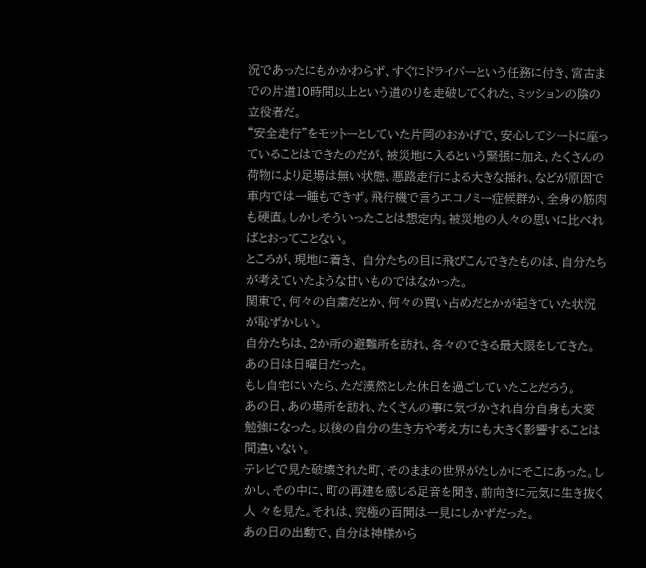況であったにもかかわらず、すぐにドライバーという任務に付き、宮古までの片道10時間以上という道のりを走破してくれた、ミッションの陰の立役者だ。
“安全走行”をモットーとしていた片岡のおかげで、安心してシートに座っていることはできたのだが、被災地に入るという緊張に加え、たくさんの荷物により足場は無い状態、悪路走行による大きな揺れ、などが原因で車内では一睡もできず。飛行機で言うエコノミー症候群か、全身の筋肉も硬直。しかしそういったことは想定内。被災地の人々の思いに比べればとおってことない。
ところが、現地に着き、 自分たちの目に飛びこんできたものは、自分たちが考えていたような甘いものではなかった。
関東で、何々の自粛だとか、何々の買い占めだとかが起きていた状況が恥ずかしい。
自分たちは、2か所の避難所を訪れ、各々のできる最大限をしてきた。
あの日は日曜日だった。
もし自宅にいたら、ただ漠然とした休日を過ごしていたことだろう。
あの日、あの場所を訪れ、たくさんの事に気づかされ自分自身も大変勉強になった。以後の自分の生き方や考え方にも大きく影響することは間違いない。
テレビで見た破壊された町、そのままの世界がたしかにそこにあった。しかし、その中に、町の再建を感じる足音を聞き、前向きに元気に生き抜く人 々を見た。それは、究極の百聞は一見にしかずだった。
あの日の出動で、自分は神様から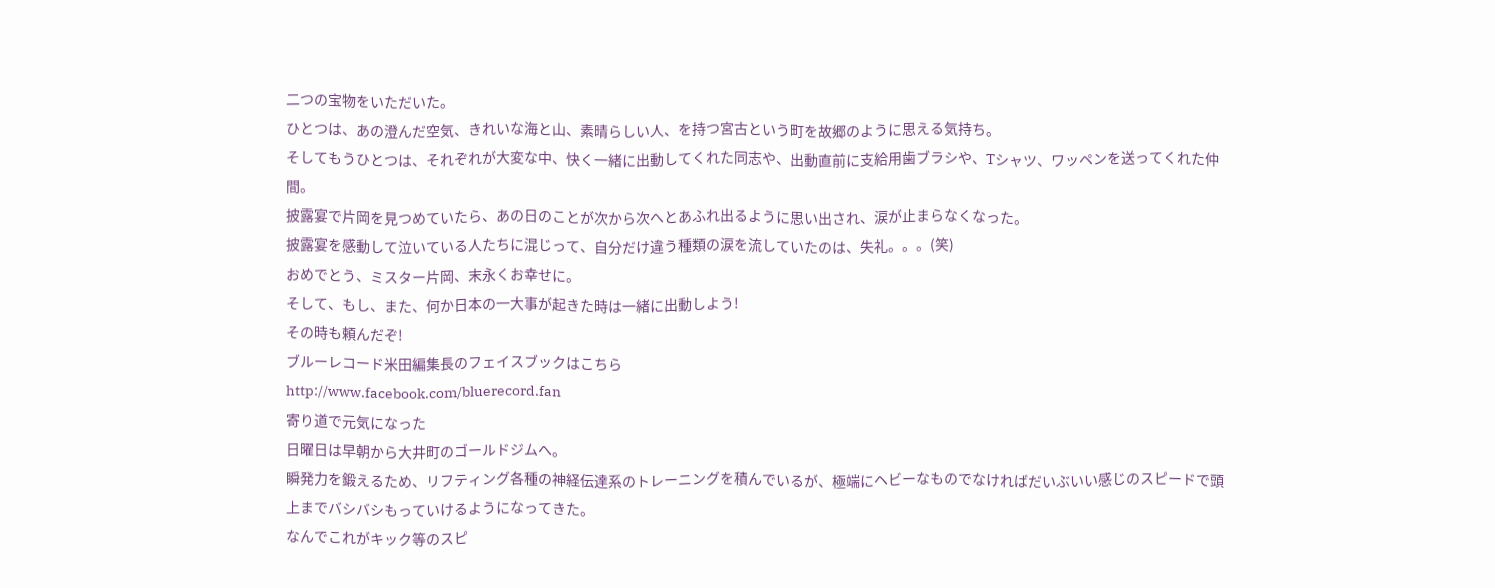二つの宝物をいただいた。
ひとつは、あの澄んだ空気、きれいな海と山、素晴らしい人、を持つ宮古という町を故郷のように思える気持ち。
そしてもうひとつは、それぞれが大変な中、快く一緒に出動してくれた同志や、出動直前に支給用歯ブラシや、Tシャツ、ワッペンを送ってくれた仲間。
披露宴で片岡を見つめていたら、あの日のことが次から次へとあふれ出るように思い出され、涙が止まらなくなった。
披露宴を感動して泣いている人たちに混じって、自分だけ違う種類の涙を流していたのは、失礼。。。(笑)
おめでとう、ミスター片岡、末永くお幸せに。
そして、もし、また、何か日本の一大事が起きた時は一緒に出動しよう!
その時も頼んだぞ!
ブルーレコード米田編集長のフェイスブックはこちら
http://www.facebook.com/bluerecord.fan
寄り道で元気になった
日曜日は早朝から大井町のゴールドジムへ。
瞬発力を鍛えるため、リフティング各種の神経伝達系のトレーニングを積んでいるが、極端にヘビーなものでなければだいぶいい感じのスピードで頭上までバシバシもっていけるようになってきた。
なんでこれがキック等のスピ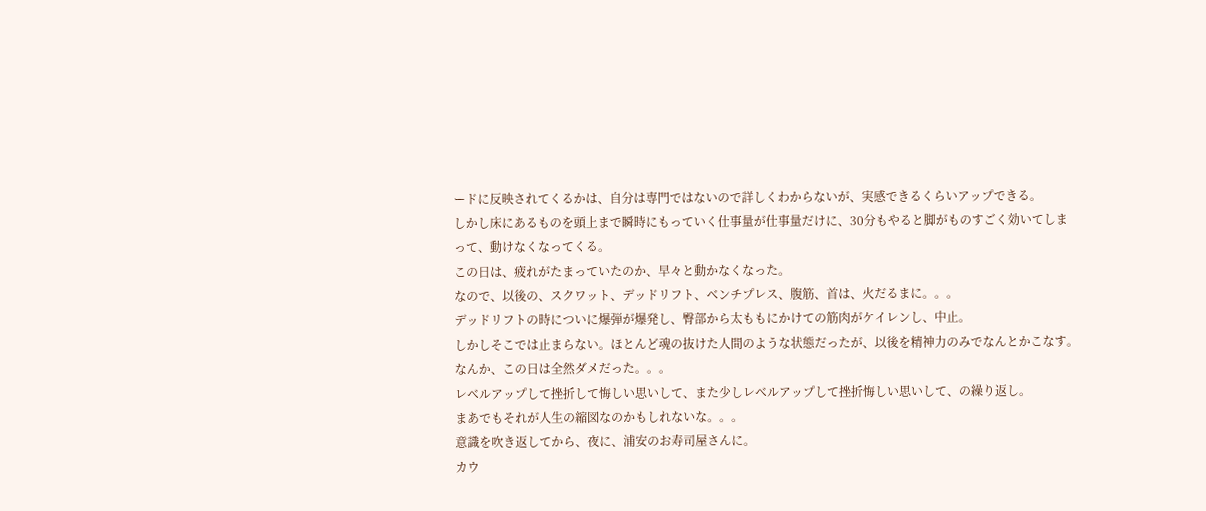ードに反映されてくるかは、自分は専門ではないので詳しくわからないが、実感できるくらいアップできる。
しかし床にあるものを頭上まで瞬時にもっていく仕事量が仕事量だけに、30分もやると脚がものすごく効いてしまって、動けなくなってくる。
この日は、疲れがたまっていたのか、早々と動かなくなった。
なので、以後の、スクワット、デッドリフト、ベンチプレス、腹筋、首は、火だるまに。。。
デッドリフトの時についに爆弾が爆発し、臀部から太ももにかけての筋肉がケイレンし、中止。
しかしそこでは止まらない。ほとんど魂の抜けた人間のような状態だったが、以後を精神力のみでなんとかこなす。
なんか、この日は全然ダメだった。。。
レベルアップして挫折して悔しい思いして、また少しレベルアップして挫折悔しい思いして、の繰り返し。
まあでもそれが人生の縮図なのかもしれないな。。。
意識を吹き返してから、夜に、浦安のお寿司屋さんに。
カウ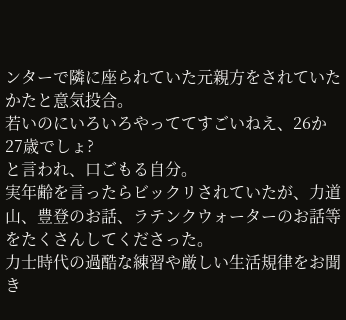ンターで隣に座られていた元親方をされていたかたと意気投合。
若いのにいろいろやっててすごいねえ、26か27歳でしょ?
と言われ、口ごもる自分。
実年齢を言ったらビックリされていたが、力道山、豊登のお話、ラテンクウォーターのお話等をたくさんしてくださった。
力士時代の過酷な練習や厳しい生活規律をお聞き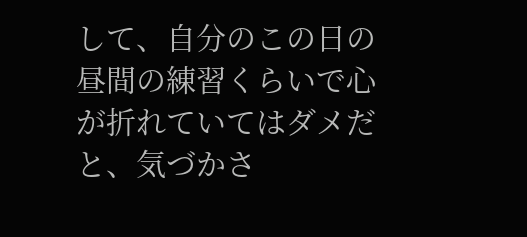して、自分のこの日の昼間の練習くらいで心が折れていてはダメだと、気づかさ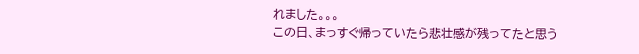れました。。。
この日、まっすぐ帰っていたら悲壮感が残ってたと思う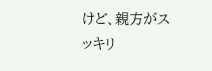けど、親方がスッキリ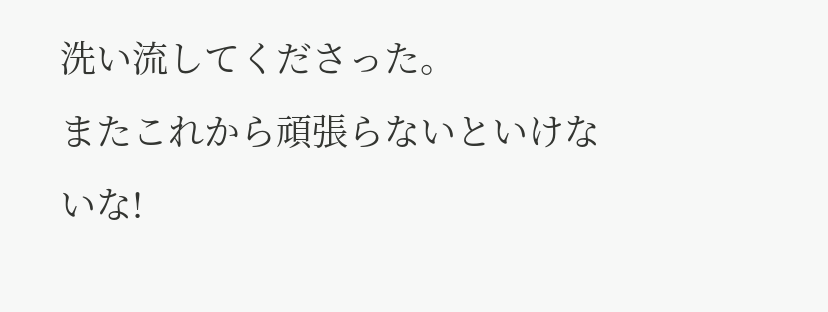洗い流してくださった。
またこれから頑張らないといけないな!